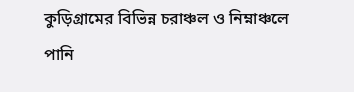কুড়িগ্রামের বিভিন্ন চরাঞ্চল ও নিম্নাঞ্চলে পানি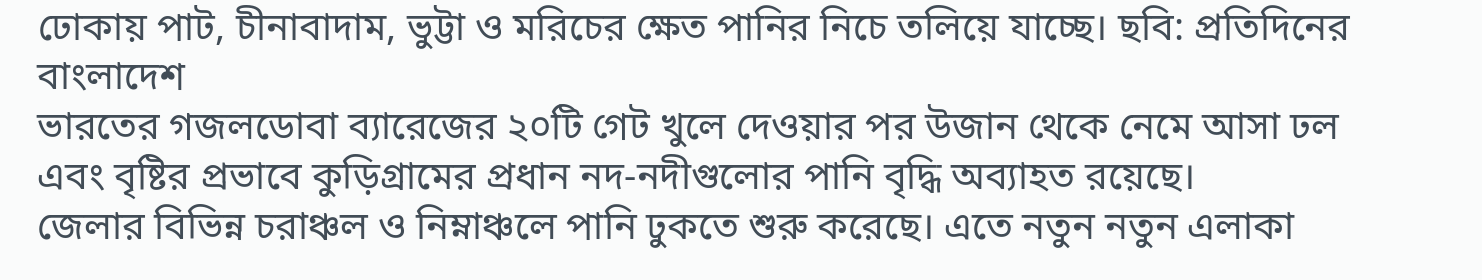ঢোকায় পাট, চীনাবাদাম, ভুট্টা ও মরিচের ক্ষেত পানির নিচে তলিয়ে যাচ্ছে। ছবি: প্রতিদিনের বাংলাদেশ
ভারতের গজলডোবা ব্যারেজের ২০টি গেট খুলে দেওয়ার পর উজান থেকে নেমে আসা ঢল এবং বৃষ্টির প্রভাবে কুড়িগ্রামের প্রধান নদ-নদীগুলোর পানি বৃদ্ধি অব্যাহত রয়েছে।
জেলার বিভিন্ন চরাঞ্চল ও নিম্নাঞ্চলে পানি ঢুকতে শুরু করেছে। এতে নতুন নতুন এলাকা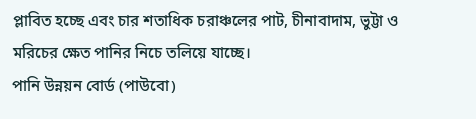প্লাবিত হচ্ছে এবং চার শতাধিক চরাঞ্চলের পাট, চীনাবাদাম, ভুট্টা ও মরিচের ক্ষেত পানির নিচে তলিয়ে যাচ্ছে।
পানি উন্নয়ন বোর্ড (পাউবো)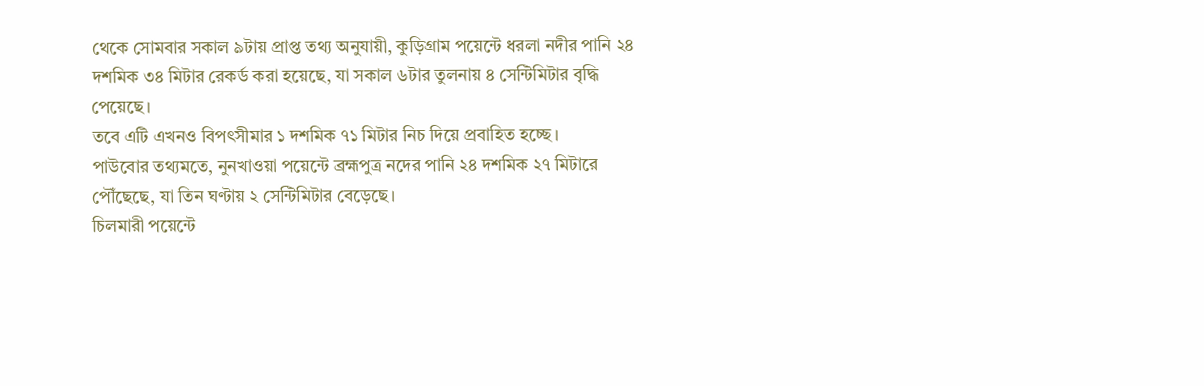থেকে সোমবার সকাল ৯টায় প্রাপ্ত তথ্য অনুযায়ী, কুড়িগ্রাম পয়েন্টে ধরলা নদীর পানি ২৪ দশমিক ৩৪ মিটার রেকর্ড করা হয়েছে, যা সকাল ৬টার তুলনায় ৪ সেন্টিমিটার বৃদ্ধি পেয়েছে।
তবে এটি এখনও বিপৎসীমার ১ দশমিক ৭১ মিটার নিচ দিয়ে প্রবাহিত হচ্ছে।
পাউবোর তথ্যমতে, নুনখাওয়া পয়েন্টে ব্রহ্মপুত্র নদের পানি ২৪ দশমিক ২৭ মিটারে পৌঁছেছে, যা তিন ঘণ্টায় ২ সেন্টিমিটার বেড়েছে।
চিলমারী পয়েন্টে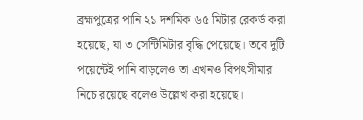ব্রহ্মপুত্রের পানি ২১ দশমিক ৬৫ মিটার রেকর্ড করা হয়েছে, যা ৩ সেন্টিমিটার বৃদ্ধি পেয়েছে। তবে দুটি পয়েন্টেই পানি বাড়লেও তা এখনও বিপৎসীমার নিচে রয়েছে বলেও উল্লেখ করা হয়েছে।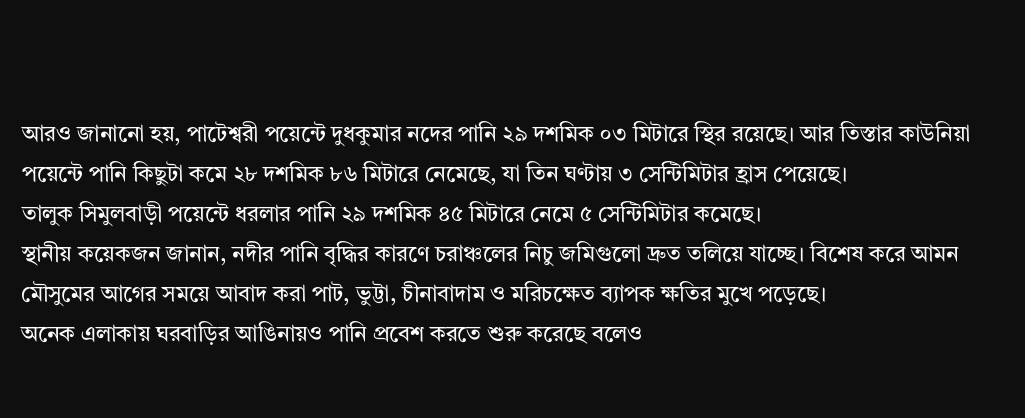আরও জানানো হয়, পাটেশ্বরী পয়েন্টে দুধকুমার নদের পানি ২৯ দশমিক ০৩ মিটারে স্থির রয়েছে। আর তিস্তার কাউনিয়া পয়েন্টে পানি কিছুটা কমে ২৮ দশমিক ৮৬ মিটারে নেমেছে, যা তিন ঘণ্টায় ৩ সেন্টিমিটার হ্রাস পেয়েছে।
তালুক সিমুলবাড়ী পয়েন্টে ধরলার পানি ২৯ দশমিক ৪৫ মিটারে নেমে ৫ সেন্টিমিটার কমেছে।
স্থানীয় কয়েকজন জানান, নদীর পানি বৃদ্ধির কারণে চরাঞ্চলের নিচু জমিগুলো দ্রুত তলিয়ে যাচ্ছে। বিশেষ করে আমন মৌসুমের আগের সময়ে আবাদ করা পাট, ভুট্টা, চীনাবাদাম ও মরিচক্ষেত ব্যাপক ক্ষতির মুখে পড়েছে।
অনেক এলাকায় ঘরবাড়ির আঙিনায়ও পানি প্রবেশ করতে শুরু করেছে বলেও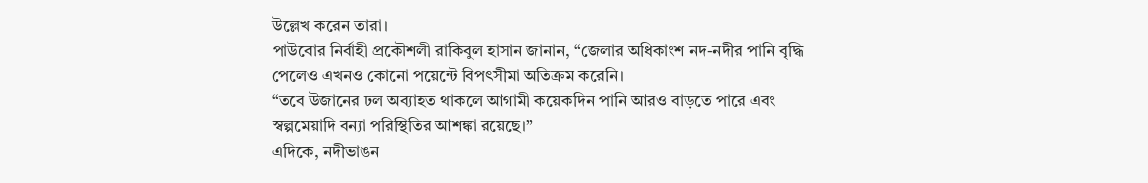উল্লেখ করেন তারা।
পাউবোর নির্বাহী প্রকৌশলী রাকিবুল হাসান জানান, “জেলার অধিকাংশ নদ-নদীর পানি বৃদ্ধি পেলেও এখনও কোনো পয়েন্টে বিপৎসীমা অতিক্রম করেনি।
“তবে উজানের ঢল অব্যাহত থাকলে আগামী কয়েকদিন পানি আরও বাড়তে পারে এবং স্বল্পমেয়াদি বন্যা পরিস্থিতির আশঙ্কা রয়েছে।”
এদিকে, নদীভাঙন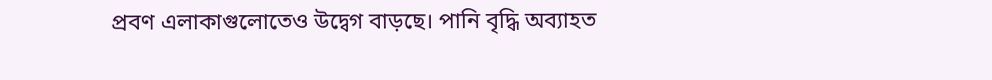প্রবণ এলাকাগুলোতেও উদ্বেগ বাড়ছে। পানি বৃদ্ধি অব্যাহত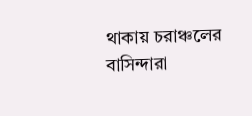থাকায় চরাঞ্চলের বাসিন্দারা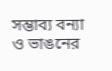সম্ভাব্য বন্যা ও ভাঙনের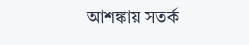আশঙ্কায় সতর্ক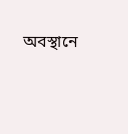অবস্থানে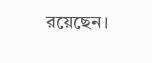রয়েছেন।